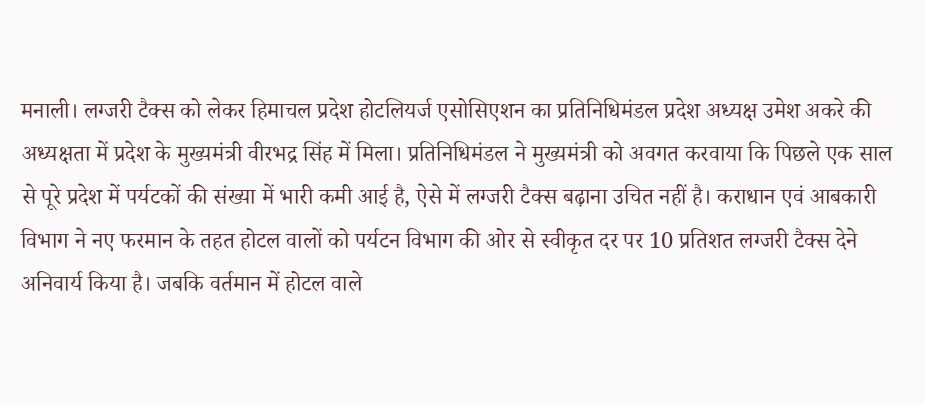मनाली। लग्जरी टैक्स को लेकर हिमाचल प्रदेश होटलियर्ज एसोसिएशन का प्रतिनिधिमंडल प्रदेश अध्यक्ष उमेश अकरे की अध्यक्षता में प्रदेश के मुख्यमंत्री वीरभद्र सिंह में मिला। प्रतिनिधिमंडल ने मुख्यमंत्री को अवगत करवाया कि पिछले एक साल से पूरे प्रदेश में पर्यटकों की संख्या में भारी कमी आई है, ऐसे में लग्जरी टैक्स बढ़ाना उचित नहीं है। कराधान एवं आबकारी विभाग ने नए फरमान के तहत होटल वालों को पर्यटन विभाग की ओर से स्वीकृत दर पर 10 प्रतिशत लग्जरी टैक्स देने अनिवार्य किया है। जबकि वर्तमान में होटल वाले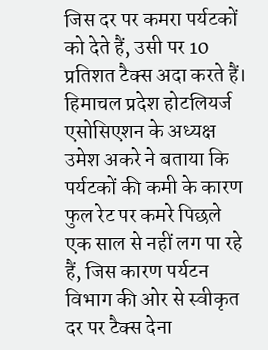जिस दर पर कमरा पर्यटकों को देते हैं, उसी पर 10 प्रतिशत टैक्स अदा करते हैं। हिमाचल प्रदेश होटलियर्ज एसोसिएशन के अध्यक्ष उमेश अकरे ने बताया कि पर्यटकों की कमी के कारण फुल रेट पर कमरे पिछले एक साल से नहीं लग पा रहे हैं, जिस कारण पर्यटन विभाग की ओर से स्वीकृत दर पर टैक्स देना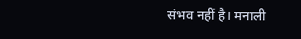संभव नहीं है। मनाली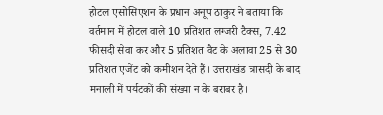होटल एसोसिएशन के प्रधान अनूप ठाकुर ने बताया कि वर्तमान में होटल वाले 10 प्रतिशत लग्जरी टैक्स, 7.42 फीसदी सेवा कर और 5 प्रतिशत वैट के अलावा 25 से 30 प्रतिशत एजेंट को कमीशन देते हैं। उत्तराखंड त्रासदी के बाद मनाली में पर्यटकों की संख्या न के बराबर है।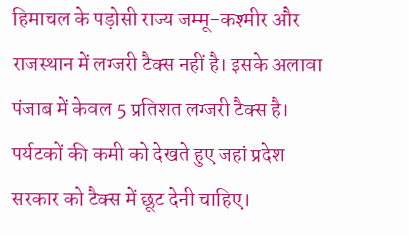हिमाचल के पड़ोसी राज्य जम्मू-कश्मीर और राजस्थान में लग्जरी टैक्स नहीं है। इसके अलावा पंजाब में केवल 5 प्रतिशत लग्जरी टैक्स है। पर्यटकों की कमी को देखते हुए जहां प्रदेश सरकार को टैक्स में छूट देनी चाहिए।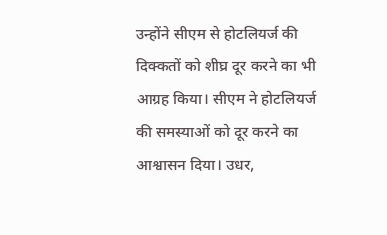उन्होंने सीएम से होटलियर्ज की दिक्कतों को शीघ्र दूर करने का भी आग्रह किया। सीएम ने होटलियर्ज की समस्याओं को दूर करने का आश्वासन दिया। उधर,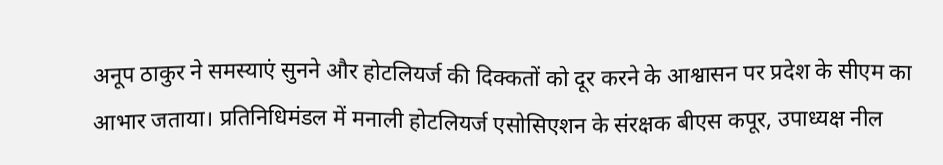अनूप ठाकुर ने समस्याएं सुनने और होटलियर्ज की दिक्कतों को दूर करने के आश्वासन पर प्रदेश के सीएम का आभार जताया। प्रतिनिधिमंडल में मनाली होटलियर्ज एसोसिएशन के संरक्षक बीएस कपूर, उपाध्यक्ष नील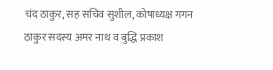चंद ठाकुर, सह सचिव सुशील, कोषाध्यक्ष गगन ठाकुर सदस्य अमर नाथ व बुद्धि प्रकाश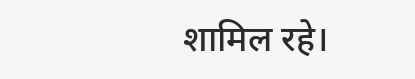शामिल रहे।